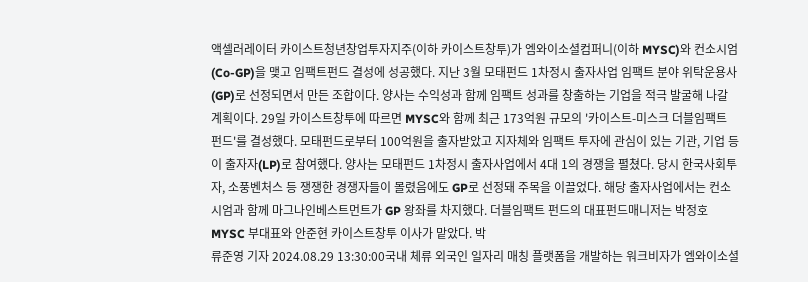액셀러레이터 카이스트청년창업투자지주(이하 카이스트창투)가 엠와이소셜컴퍼니(이하 MYSC)와 컨소시엄(Co-GP)을 맺고 임팩트펀드 결성에 성공했다. 지난 3월 모태펀드 1차정시 출자사업 임팩트 분야 위탁운용사(GP)로 선정되면서 만든 조합이다. 양사는 수익성과 함께 임팩트 성과를 창출하는 기업을 적극 발굴해 나갈 계획이다. 29일 카이스트창투에 따르면 MYSC와 함께 최근 173억원 규모의 '카이스트-미스크 더블임팩트 펀드'를 결성했다. 모태펀드로부터 100억원을 출자받았고 지자체와 임팩트 투자에 관심이 있는 기관, 기업 등이 출자자(LP)로 참여했다. 양사는 모태펀드 1차정시 출자사업에서 4대 1의 경쟁을 펼쳤다. 당시 한국사회투자, 소풍벤처스 등 쟁쟁한 경쟁자들이 몰렸음에도 GP로 선정돼 주목을 이끌었다. 해당 출자사업에서는 컨소시엄과 함께 마그나인베스트먼트가 GP 왕좌를 차지했다. 더블임팩트 펀드의 대표펀드매니저는 박정호 MYSC 부대표와 안준현 카이스트창투 이사가 맡았다. 박
류준영 기자 2024.08.29 13:30:00국내 체류 외국인 일자리 매칭 플랫폼을 개발하는 워크비자가 엠와이소셜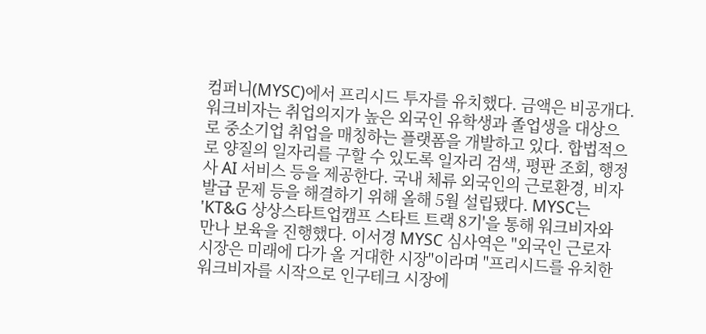컴퍼니(MYSC)에서 프리시드 투자를 유치했다. 금액은 비공개다. 워크비자는 취업의지가 높은 외국인 유학생과 졸업생을 대상으로 중소기업 취업을 매칭하는 플랫폼을 개발하고 있다. 합법적으로 양질의 일자리를 구할 수 있도록 일자리 검색, 평판 조회, 행정사 AI 서비스 등을 제공한다. 국내 체류 외국인의 근로환경, 비자발급 문제 등을 해결하기 위해 올해 5월 설립됐다. MYSC는 'KT&G 상상스타트업캠프 스타트 트랙 8기'을 통해 워크비자와 만나 보육을 진행했다. 이서경 MYSC 심사역은 "외국인 근로자 시장은 미래에 다가 올 거대한 시장"이라며 "프리시드를 유치한 워크비자를 시작으로 인구테크 시장에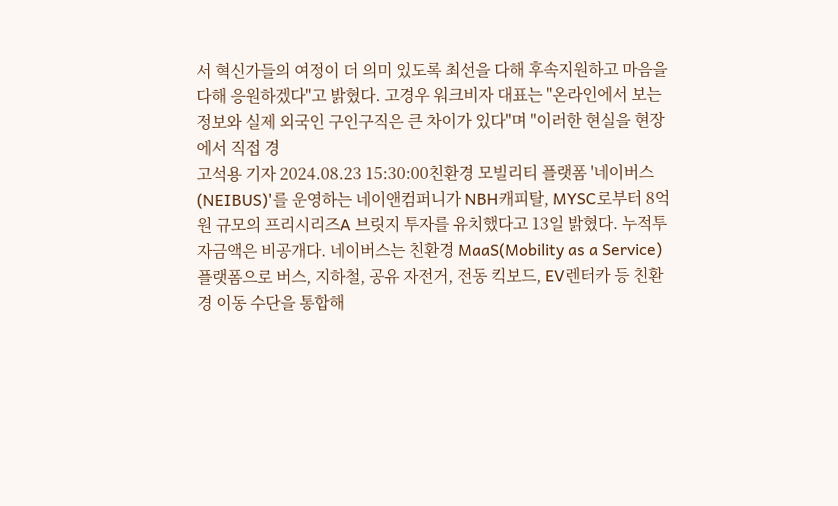서 혁신가들의 여정이 더 의미 있도록 최선을 다해 후속지원하고 마음을 다해 응원하겠다"고 밝혔다. 고경우 워크비자 대표는 "온라인에서 보는 정보와 실제 외국인 구인구직은 큰 차이가 있다"며 "이러한 현실을 현장에서 직접 경
고석용 기자 2024.08.23 15:30:00친환경 모빌리티 플랫폼 '네이버스(NEIBUS)'를 운영하는 네이앤컴퍼니가 NBH캐피탈, MYSC로부터 8억원 규모의 프리시리즈A 브릿지 투자를 유치했다고 13일 밝혔다. 누적투자금액은 비공개다. 네이버스는 친환경 MaaS(Mobility as a Service) 플랫폼으로 버스, 지하철, 공유 자전거, 전동 킥보드, EV렌터카 등 친환경 이동 수단을 통합해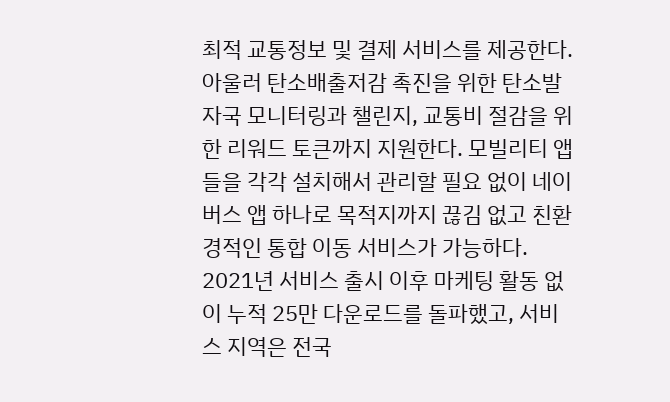최적 교통정보 및 결제 서비스를 제공한다. 아울러 탄소배출저감 촉진을 위한 탄소발자국 모니터링과 챌린지, 교통비 절감을 위한 리워드 토큰까지 지원한다. 모빌리티 앱들을 각각 설치해서 관리할 필요 없이 네이버스 앱 하나로 목적지까지 끊김 없고 친환경적인 통합 이동 서비스가 가능하다. 2021년 서비스 출시 이후 마케팅 활동 없이 누적 25만 다운로드를 돌파했고, 서비스 지역은 전국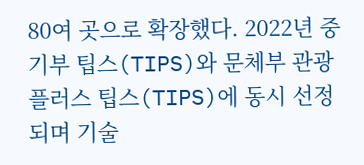80여 곳으로 확장했다. 2022년 중기부 팁스(TIPS)와 문체부 관광플러스 팁스(TIPS)에 동시 선정되며 기술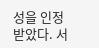성을 인정받았다. 서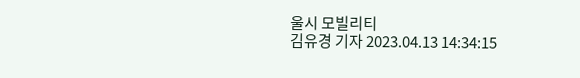울시 모빌리티
김유경 기자 2023.04.13 14:34:15